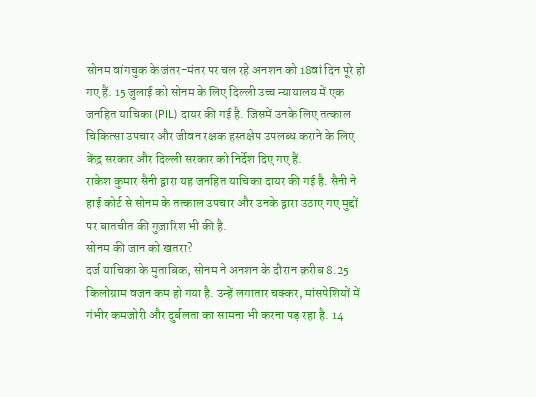सोनम वांगचुक के जंतर-मंतर पर चल रहे अनशन को 18वां दिन पूरे हो गए हैं. 15 जुलाई को सोनम के लिए दिल्ली उच्च न्यायालय में एक जनहित याचिका (PIL) दायर की गई है. जिसमें उनके लिए तत्काल चिकित्सा उपचार और जीवन रक्षक हस्तक्षेप उपलब्ध कराने के लिए केंद्र सरकार और दिल्ली सरकार को निर्देश दिए गए हैं.
राकेश कुमार सैनी द्वारा यह जनहित याचिका दायर की गई है. सैनी ने हाई कोर्ट से सोनम के तत्काल उपचार और उनके द्वारा उठाए गए मुद्दों पर बातचीत की गुज़ारिश भी की है.
सोनम की जान को खतरा?
दर्ज याचिका के मुताबिक, सोनम ने अनशन के दौरान क़रीब 8.25 किलोग्राम वजन कम हो गया है. उन्हें लगातार चक्कर, मांसपेशियों में गंभीर कमजोरी और दुर्बलता का सामना भी करना पड़ रहा है. 14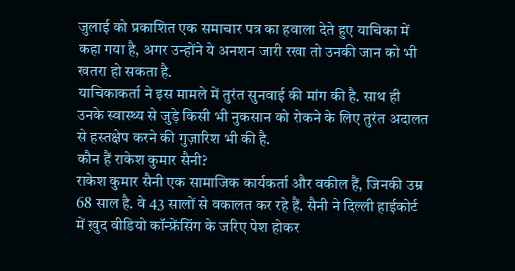जुलाई को प्रकाशित एक समाचार पत्र का हवाला देते हुए याचिका में कहा गया है, अगर उन्होंने ये अनशन जारी रखा तो उनकी जान को भी खतरा हो सकता है.
याचिकाकर्ता ने इस मामले में तुरंत सुनवाई की मांग की है. साथ ही उनके स्वास्थ्य से जुड़े किसी भी नुकसान को रोकने के लिए तुरंत अदालत से हस्तक्षेप करने की गुज़ारिश भी की है.
कौन हैं राकेश कुमार सैनी?
राकेश कुमार सैनी एक सामाजिक कार्यकर्ता और वकील हैं, जिनकी उम्र 68 साल है. वे 43 सालों से वकालत कर रहे हैं. सैनी ने दिल्ली हाईकोर्ट में ख़ुद वीडियो कॉन्फ्रेंसिंग के जरिए पेश होकर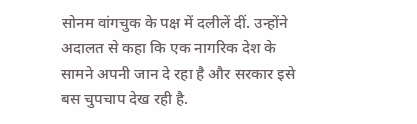सोनम वांगचुक के पक्ष में दलीलें दीं. उन्होंने अदालत से कहा कि एक नागरिक देश के सामने अपनी जान दे रहा है और सरकार इसे बस चुपचाप देख रही है.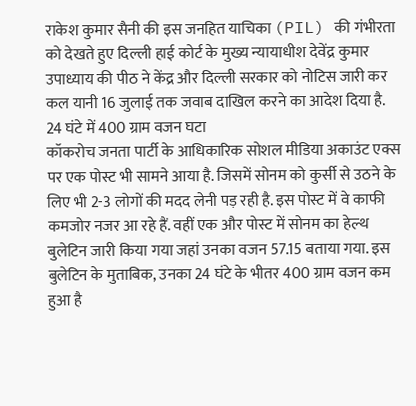राकेश कुमार सैनी की इस जनहित याचिका (PIL) की गंभीरता को देखते हुए दिल्ली हाई कोर्ट के मुख्य न्यायाधीश देवेंद्र कुमार उपाध्याय की पीठ ने केंद्र और दिल्ली सरकार को नोटिस जारी कर कल यानी 16 जुलाई तक जवाब दाखिल करने का आदेश दिया है.
24 घंटे में 400 ग्राम वजन घटा
कॉकरोच जनता पार्टी के आधिकारिक सोशल मीडिया अकाउंट एक्स पर एक पोस्ट भी सामने आया है. जिसमें सोनम को कुर्सी से उठने के लिए भी 2-3 लोगों की मदद लेनी पड़ रही है. इस पोस्ट में वे काफी कमजोर नजर आ रहे हैं. वहीं एक और पोस्ट में सोनम का हेल्थ बुलेटिन जारी किया गया जहां उनका वजन 57.15 बताया गया. इस बुलेटिन के मुताबिक, उनका 24 घंटे के भीतर 400 ग्राम वजन कम हुआ है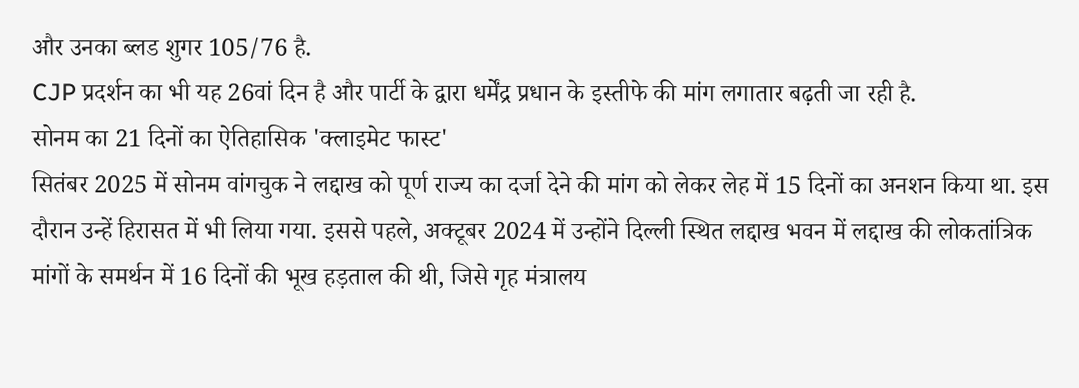और उनका ब्लड शुगर 105/76 है.
CJP प्रदर्शन का भी यह 26वां दिन है और पार्टी के द्वारा धर्मेंद्र प्रधान के इस्तीफे की मांग लगातार बढ़ती जा रही है.
सोनम का 21 दिनों का ऐतिहासिक 'क्लाइमेट फास्ट'
सितंबर 2025 में सोनम वांगचुक ने लद्दाख को पूर्ण राज्य का दर्जा देने की मांग को लेकर लेह में 15 दिनों का अनशन किया था. इस दौरान उन्हें हिरासत में भी लिया गया. इससे पहले, अक्टूबर 2024 में उन्होंने दिल्ली स्थित लद्दाख भवन में लद्दाख की लोकतांत्रिक मांगों के समर्थन में 16 दिनों की भूख हड़ताल की थी, जिसे गृह मंत्रालय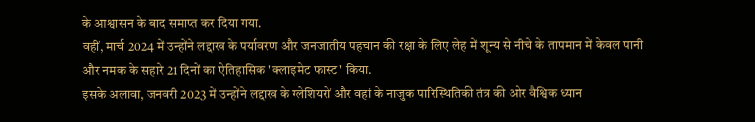के आश्वासन के बाद समाप्त कर दिया गया.
वहीं, मार्च 2024 में उन्होंने लद्दाख के पर्यावरण और जनजातीय पहचान की रक्षा के लिए लेह में शून्य से नीचे के तापमान में केवल पानी और नमक के सहारे 21 दिनों का ऐतिहासिक 'क्लाइमेट फास्ट' किया.
इसके अलावा, जनवरी 2023 में उन्होंने लद्दाख के ग्लेशियरों और वहां के नाजुक पारिस्थितिकी तंत्र की ओर वैश्विक ध्यान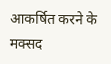आकर्षित करने के मक्सद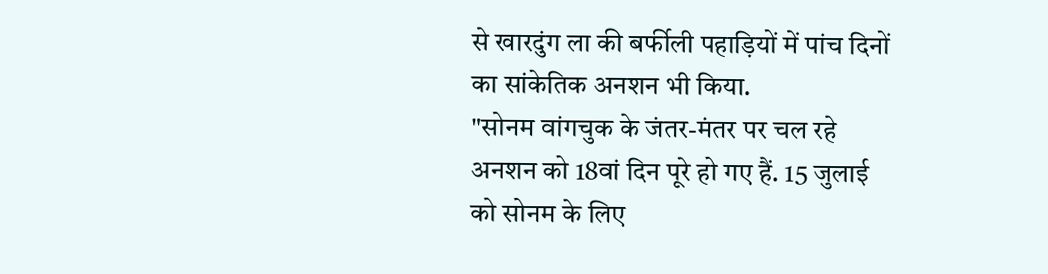से खारदुंग ला की बर्फीली पहाड़ियों में पांच दिनों का सांकेतिक अनशन भी किया.
"सोनम वांगचुक के जंतर-मंतर पर चल रहे अनशन को 18वां दिन पूरे हो गए हैं. 15 जुलाई को सोनम के लिए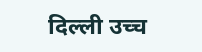दिल्ली उच्च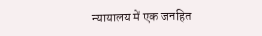न्यायालय में एक जनहित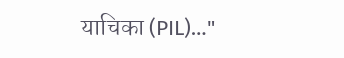याचिका (PIL)…"